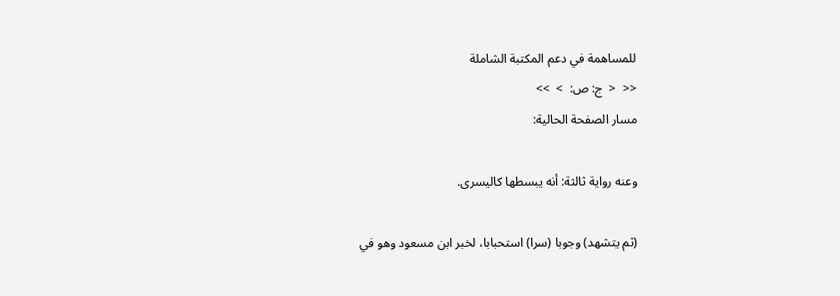للمساهمة في دعم المكتبة الشاملة
<<  <  ج: ص:  >  >>
مسار الصفحة الحالية:

وعنه رواية ثالثة: أنه يبسطها كاليسرى.

(ثم يتشهد) وجوبا (سرا) استحبابا، لخبر ابن مسعود وهو في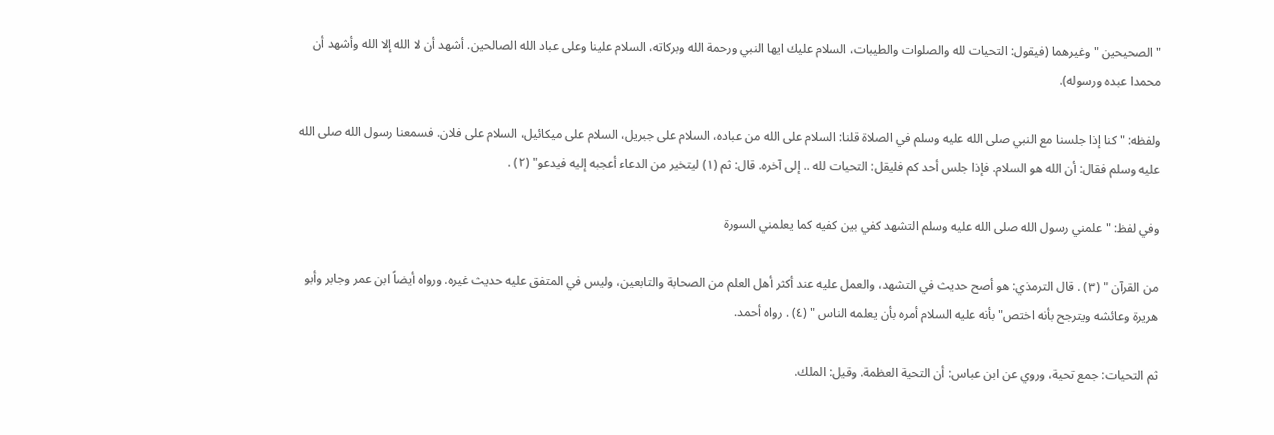" الصحيحين " وغيرهما (فيقول: التحيات لله والصلوات والطيبات، السلام عليك ايها النبي ورحمة الله وبركاته، السلام علينا وعلى عباد الله الصالحين. أشهد أن لا الله إلا الله وأشهد أن محمدا عبده ورسوله).

ولفظه: " كنا إذا جلسنا مع النبي صلى الله عليه وسلم في الصلاة قلنا: السلام على الله من عباده، السلام على جبريل، السلام على ميكائيل، السلام على فلان. فسمعنا رسول الله صلى الله عليه وسلم فقال: أن الله هو السلام. فإذا جلس أحد كم فليقل: التحيات لله .. إلى آخره. قال: ثم (١) ليتخير من الدعاء أعجبه إليه فيدعو" (٢) .

وفي لفظ: " علمني رسول الله صلى الله عليه وسلم التشهد كفي بين كفيه كما يعلمني السورة

من القرآن " (٣) . قال الترمذي: هو أصح حديث في التشهد، والعمل عليه عند أكثر أهل العلم من الصحابة والتابعين، وليس في المتفق عليه حديث غيره. ورواه أيضاً ابن عمر وجابر وأبو هريرة وعائشه ويترجح بأنه اختص" بأنه عليه السلام أمره بأن يعلمه الناس " (٤) . رواه أحمد.

ثم التحيات: جمع تحية، وروي عن ابن عباس: أن التحية العظمة. وقيل: الملك.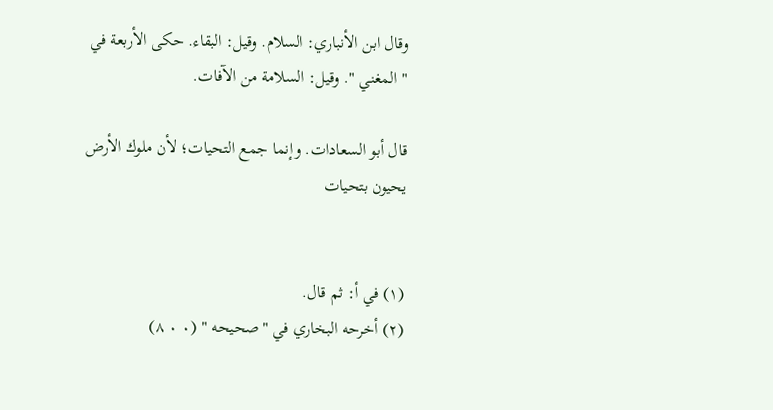وقال ابن الأنباري: السلام. وقيل: البقاء. حكى الأربعة في " المغني ". وقيل: السلامة من الآفات.

قال أبو السعادات. وإنما جمع التحيات؛ لأن ملوك الأرض يحيون بتحيات


(١) في أ: ثم قال.
(٢) أخرحه البخاري في "صحيحه " (٠ ٠ ٨)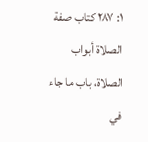١: ٢٨٧ كتاب صفة الصلاة أبواب الصلاة، باب ما جاء في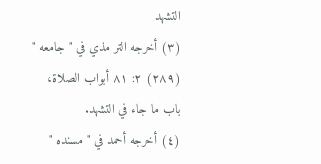التشهد
(٣) أخرجه التر مذي في " جامعه " (٢٨٩) ٢: ٨١ أبواب الصلاة، باب ما جاء في التشهد.
(٤) أخرجه أحمد في " مسنده "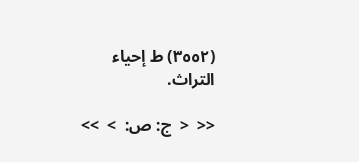(٣٥٥٢) ط إحياء التراث.

<<  <  ج: ص:  >  >>